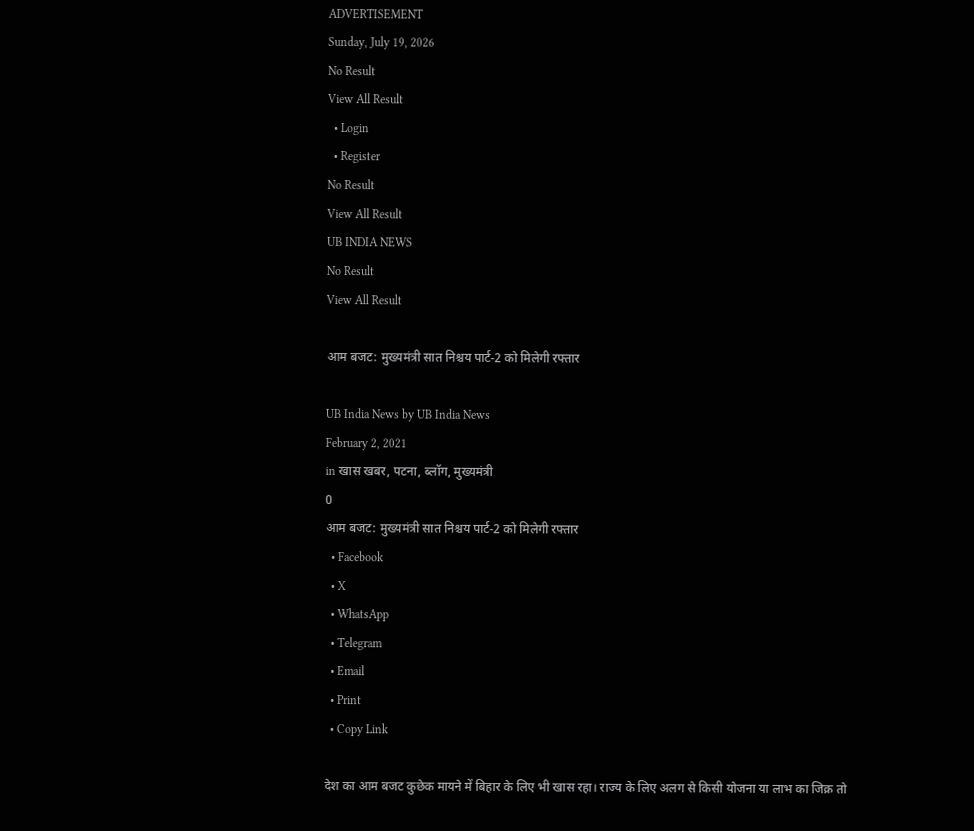ADVERTISEMENT
Sunday, July 19, 2026
No Result
View All Result
  • Login
  • Register
No Result
View All Result
UB INDIA NEWS
No Result
View All Result

आम बजट: मुख्यमंत्री सात निश्चय पार्ट-2 को मिलेगी रफ्तार

UB India News by UB India News
February 2, 2021
in खास खबर, पटना, ब्लॉग, मुख्यमंत्री
0
आम बजट: मुख्यमंत्री सात निश्चय पार्ट-2 को मिलेगी रफ्तार
  • Facebook
  • X
  • WhatsApp
  • Telegram
  • Email
  • Print
  • Copy Link

देश का आम बजट कुछेक मायने में बिहार के लिए भी खास रहा। राज्य के लिए अलग से किसी योजना या लाभ का जिक्र तो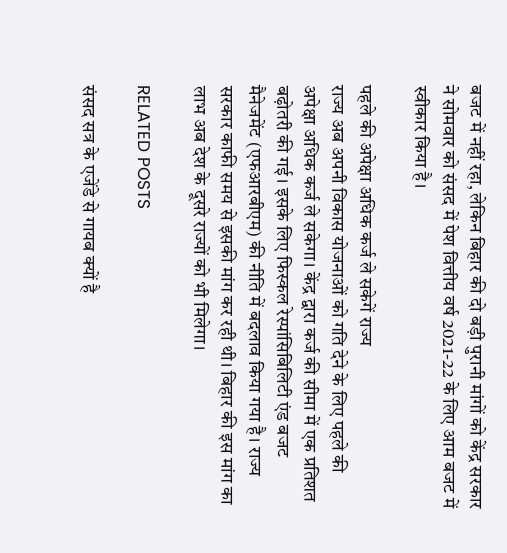बजट में नहीं रहा, लेकिन बिहार की दो बड़ी पुरानी मांगों को केंद्र सरकार ने सोमवार को संसद में पेश वित्तीय वर्ष 2021-22 के लिए आम बजट में स्वीकार किया है।

पहले की अपेक्षा अधिक कर्ज ले सकेगें राज्य
राज्य अब अपनी विकास योजनाओं को गति देने के लिए पहले की अपेक्षा अधिक कर्ज ले सकेगा। केंद्र द्वारा कर्ज की सीमा में एक प्रतिशत बढ़ोतरी की गई। इसके लिए फिस्कल रेस्पांसिबिलिटी एंड बजट मैनेजमेंट (एफआरबीएम) की नीति में बदलाव किया गया है। राज्य सरकार काफी समय से इसकी मांग कर रही थी। बिहार की इस मांग का लाभ अब देश के दूसरे राज्यों को भी मिलेगा।

RELATED POSTS

संसद सत्र के एजेंडे से गायब क्यों है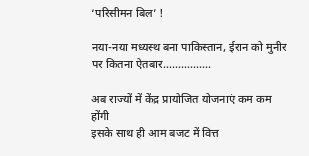‘परिसीमन बिल’ !

नया-नया मध्यस्थ बना पाकिस्तान, ईरान को मुनीर पर कितना ऐतबार…………….

अब राज्यों में केंद्र प्रायोजित योजनाएं कम कम होंगी
इसके साथ ही आम बजट में वित्त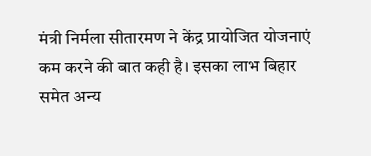मंत्री निर्मला सीतारमण ने केंद्र प्रायोजित योजनाएं कम करने की बात कही है। इसका लाभ बिहार समेत अन्य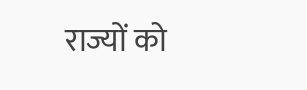राज्यों को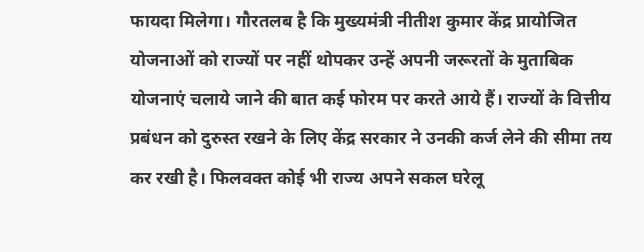फायदा मिलेगा। गौरतलब है कि मुख्यमंत्री नीतीश कुमार केंद्र प्रायोजित योजनाओं को राज्यों पर नहीं थोपकर उन्हें अपनी जरूरतों के मुताबिक योजनाएं चलाये जाने की बात कई फोरम पर करते आये हैं। राज्यों के वित्तीय प्रबंधन को दुरुस्त रखने के लिए केंद्र सरकार ने उनकी कर्ज लेने की सीमा तय कर रखी है। फिलवक्त कोई भी राज्य अपने सकल घरेलू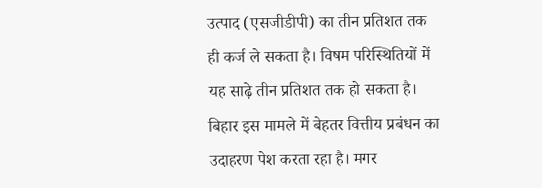उत्पाद (एसजीडीपी) का तीन प्रतिशत तक ही कर्ज ले सकता है। विषम परिस्थितियों में यह साढ़े तीन प्रतिशत तक हो सकता है। बिहार इस मामले में बेहतर वित्तीय प्रबंधन का उदाहरण पेश करता रहा है। मगर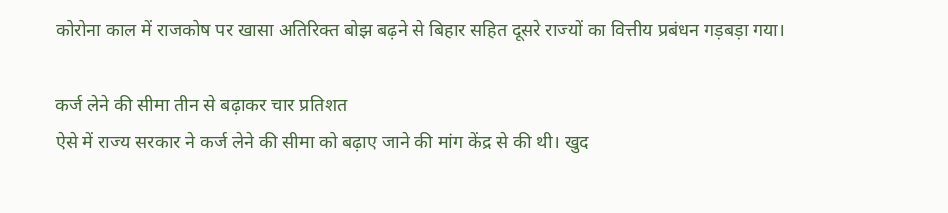कोरोना काल में राजकोष पर खासा अतिरिक्त बोझ बढ़ने से बिहार सहित दूसरे राज्यों का वित्तीय प्रबंधन गड़बड़ा गया।

कर्ज लेने की सीमा तीन से बढ़ाकर चार प्रतिशत
ऐसे में राज्य सरकार ने कर्ज लेने की सीमा को बढ़ाए जाने की मांग केंद्र से की थी। खुद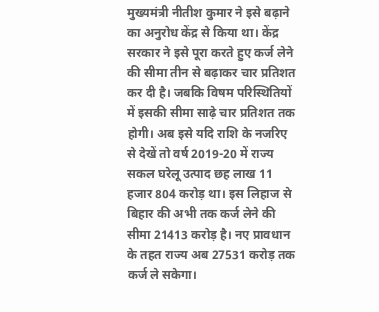मुख्यमंत्री नीतीश कुमार ने इसे बढ़ाने का अनुरोध केंद्र से किया था। केंद्र सरकार ने इसे पूरा करते हुए कर्ज लेने की सीमा तीन से बढ़ाकर चार प्रतिशत कर दी है। जबकि विषम परिस्थितियों में इसकी सीमा साढ़े चार प्रतिशत तक होगी। अब इसे यदि राशि के नजरिए से देखें तो वर्ष 2019-20 में राज्य सकल घरेलू उत्पाद छह लाख 11 हजार 804 करोड़ था। इस लिहाज से बिहार की अभी तक कर्ज लेने की सीमा 21413 करोड़ है। नए प्रावधान के तहत राज्य अब 27531 करोड़ तक कर्ज ले सकेगा।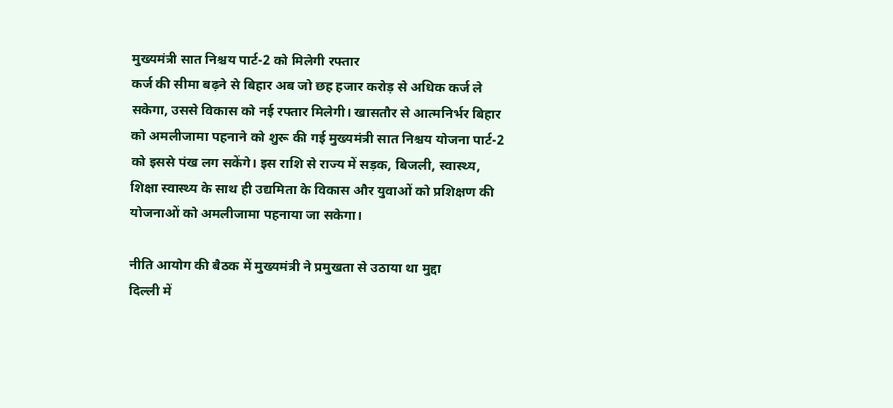मुख्यमंत्री सात निश्चय पार्ट-2 को मिलेगी रफ्तार
कर्ज की सीमा बढ़ने से बिहार अब जो छह हजार करोड़ से अधिक कर्ज ले सकेगा, उससे विकास को नई रफ्तार मिलेगी। खासतौर से आत्मनिर्भर बिहार को अमलीजामा पहनाने को शुरू की गई मुख्यमंत्री सात निश्चय योजना पार्ट-2 को इससे पंख लग सकेंगे। इस राशि से राज्य में सड़क, बिजली, स्वास्थ्य, शिक्षा स्वास्थ्य के साथ ही उद्यमिता के विकास और युवाओं को प्रशिक्षण की योजनाओं को अमलीजामा पहनाया जा सकेगा।

नीति आयोग की बैठक में मुख्यमंत्री ने प्रमुखता से उठाया था मुद्दा
दिल्ली में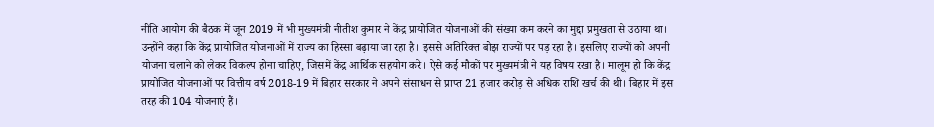नीति आयोग की बैठक में जून 2019 में भी मुख्यमंत्री नीतीश कुमार ने केंद्र प्रायोजित योजनाओं की संख्या कम करने का मुद्दा प्रमुखता से उठाया था। उन्होंने कहा कि केंद्र प्रायोजित योजनाओं में राज्य का हिस्सा बढ़ाया जा रहा है। इससे अतिरिक्त बोझ राज्यों पर पड़ रहा है। इसलिए राज्यों को अपनी योजना चलाने को लेकर विकल्प होना चाहिए, जिसमें केंद्र आर्थिक सहयोग करे। ऐसे कई मौकों पर मुख्यमंत्री ने यह विषय रखा है। मालूम हो कि केंद्र प्रायोजित योजनाओं पर वित्तीय वर्ष 2018-19 में बिहार सरकार ने अपने संसाधन से प्राप्त 21 हजार करोड़ से अधिक राशि खर्च की थी। बिहार में इस तरह की 104 योजनाएं हैं।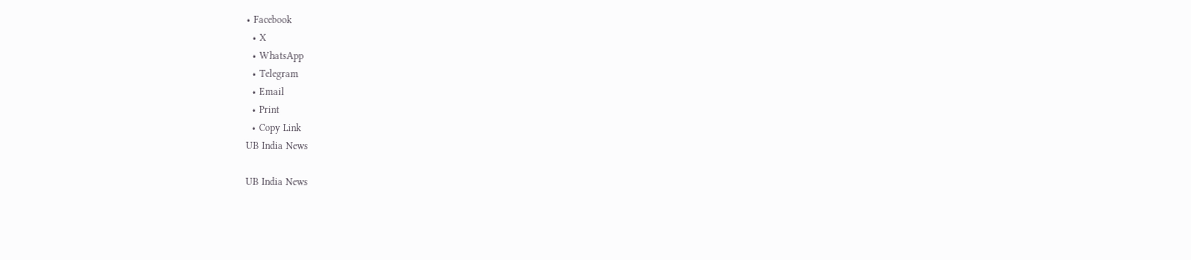• Facebook
  • X
  • WhatsApp
  • Telegram
  • Email
  • Print
  • Copy Link
UB India News

UB India News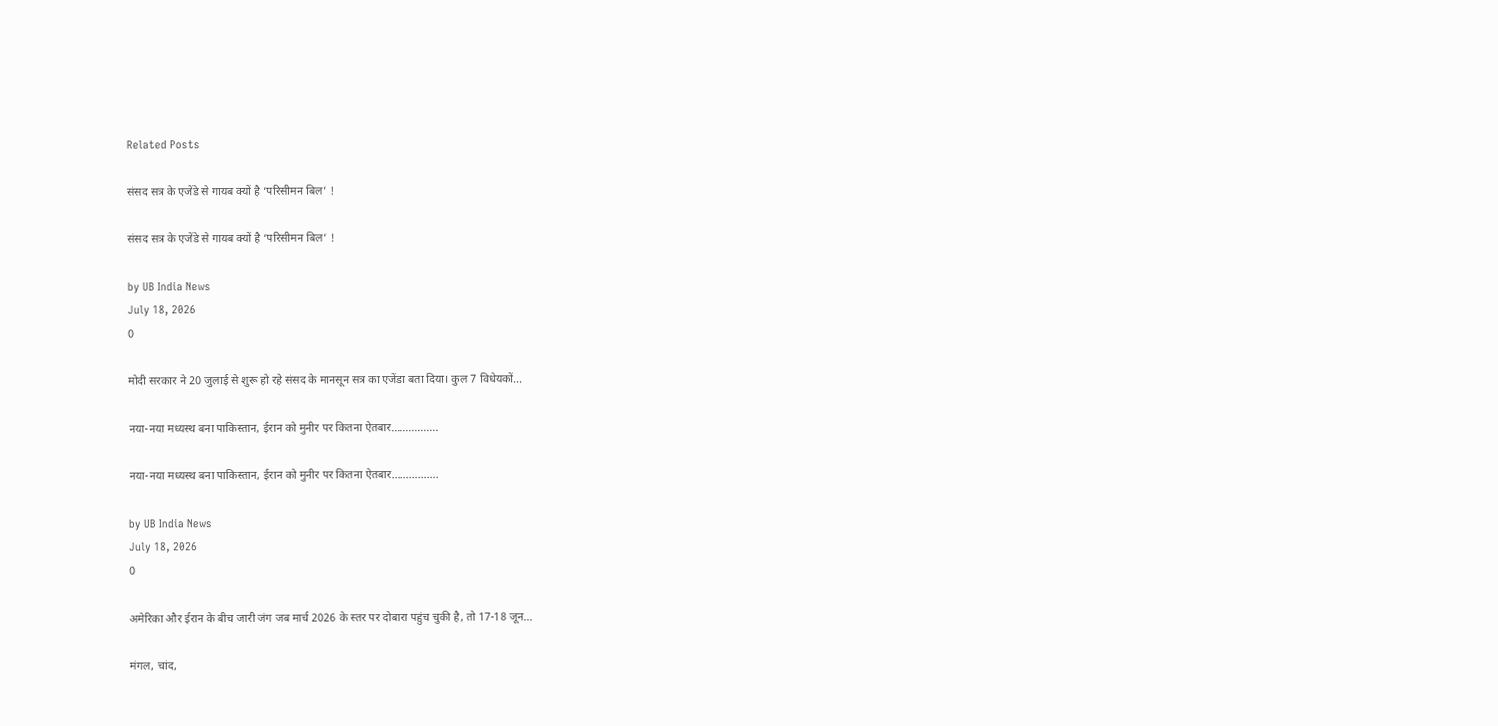Related Posts

संसद सत्र के एजेंडे से गायब क्यों है ‘परिसीमन बिल’ !

संसद सत्र के एजेंडे से गायब क्यों है ‘परिसीमन बिल’ !

by UB India News
July 18, 2026
0

मोदी सरकार ने 20 जुलाई से शुरू हो रहे संसद के मानसून सत्र का एजेंडा बता दिया। कुल 7 विधेयकों...

नया-नया मध्यस्थ बना पाकिस्तान, ईरान को मुनीर पर कितना ऐतबार…………….

नया-नया मध्यस्थ बना पाकिस्तान, ईरान को मुनीर पर कितना ऐतबार…………….

by UB India News
July 18, 2026
0

अमेरिका और ईरान के बीच जारी जंग जब मार्च 2026 के स्तर पर दोबारा पहुंच चुकी है, तो 17-18 जून...

मंगल, चांद,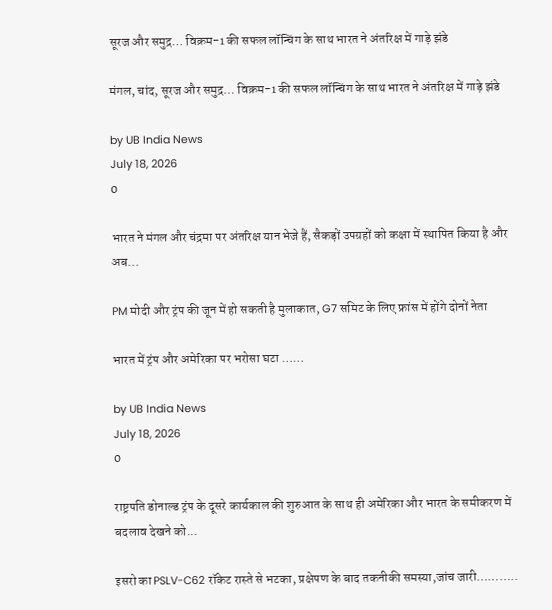सूरज और समुद्र… विक्रम-1 की सफल लॉन्चिंग के साथ भारत ने अंतरिक्ष में गाड़े झंडे

मंगल, चांद, सूरज और समुद्र… विक्रम-1 की सफल लॉन्चिंग के साथ भारत ने अंतरिक्ष में गाड़े झंडे

by UB India News
July 18, 2026
0

भारत ने मंगल और चंद्रमा पर अंतरिक्ष यान भेजे हैं, सैकड़ों उपग्रहों को कक्षा में स्थापित किया है और अब...

PM मोदी और ट्रंप की जून में हो सकती है मुलाकात, G7 समिट के लिए फ्रांस में होंगे दोनों नेता

भारत में ट्रंप और अमेरिका पर भरोसा घटा ……

by UB India News
July 18, 2026
0

राष्ट्रपति डोनाल्ड ट्रंप के दूसरे कार्यकाल की शुरुआत के साथ ही अमेरिका और भारत के समीकरण में बदलाव देखने को...

इसरो का PSLV-C62 रॉकेट रास्ते से भटका, प्रक्षेपण के बाद तकनीकी समस्या,जांच जारी………..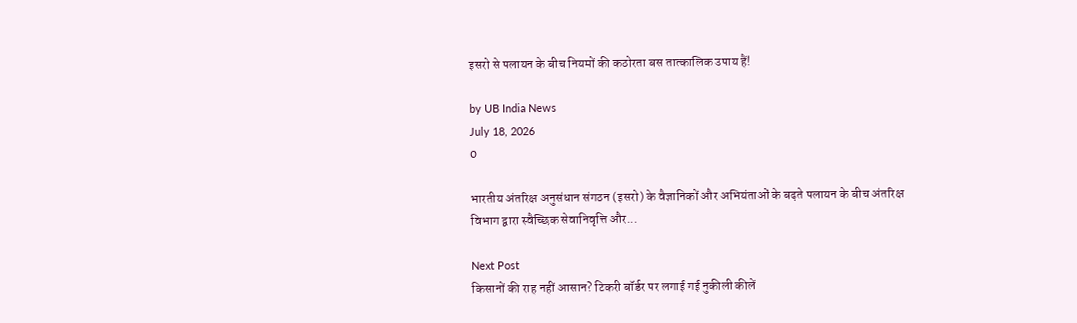इसरो से पलायन के बीच नियमों की कठोरता बस तात्कालिक उपाय हैं!

by UB India News
July 18, 2026
0

भारतीय अंतरिक्ष अनुसंधान संगठन (इसरो) के वैज्ञानिकों और अभियंताओं के बढ़ते पलायन के बीच अंतरिक्ष विभाग द्वारा स्वैच्छिक सेवानिवृत्ति और...

Next Post
किसानों की राह नहीं आसान? टिकरी बॉर्डर पर लगाई गई नुकीली कीलें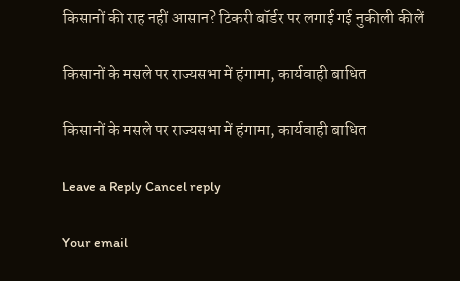किसानों की राह नहीं आसान? टिकरी बॉर्डर पर लगाई गई नुकीली कीलें

किसानों के मसले पर राज्यसभा में हंगामा, कार्यवाही बाधित

किसानों के मसले पर राज्यसभा में हंगामा, कार्यवाही बाधित

Leave a Reply Cancel reply

Your email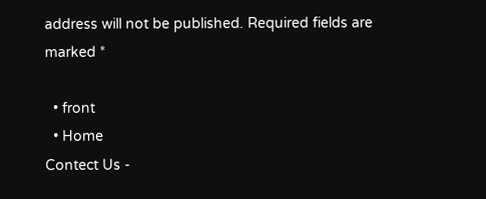address will not be published. Required fields are marked *

  • front
  • Home
Contect Us -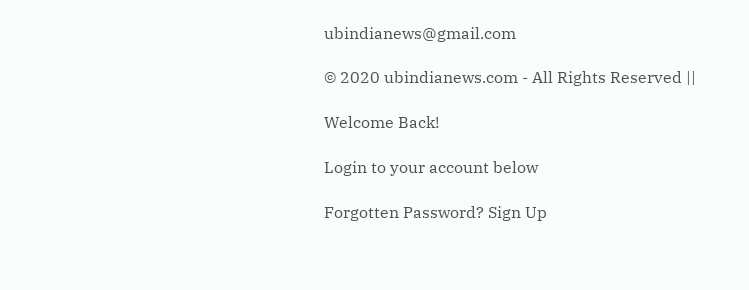ubindianews@gmail.com

© 2020 ubindianews.com - All Rights Reserved ||

Welcome Back!

Login to your account below

Forgotten Password? Sign Up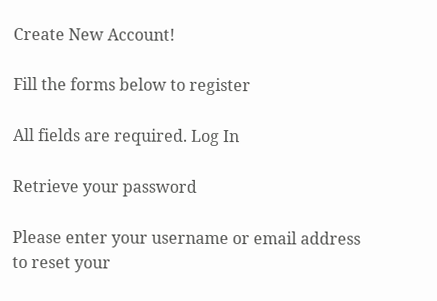Create New Account!

Fill the forms below to register

All fields are required. Log In

Retrieve your password

Please enter your username or email address to reset your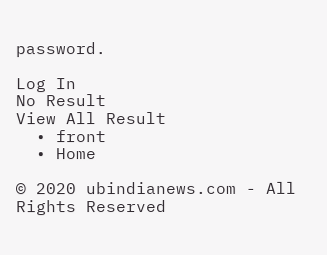password.

Log In
No Result
View All Result
  • front
  • Home

© 2020 ubindianews.com - All Rights Reserved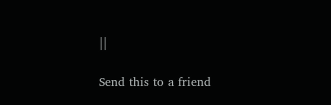||

Send this to a friend